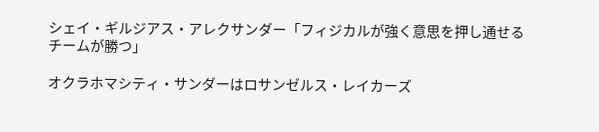シェイ・ギルジアス・アレクサンダー「フィジカルが強く意思を押し通せるチームが勝つ」

オクラホマシティ・サンダーはロサンゼルス・レイカーズ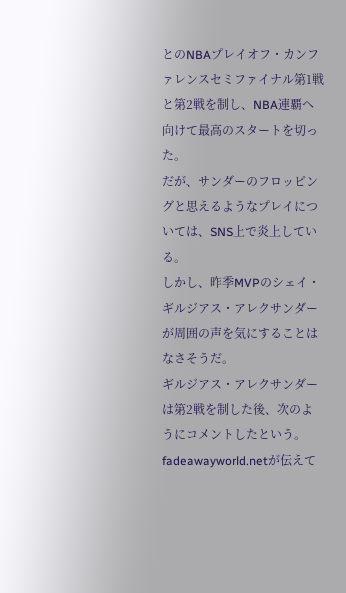とのNBAプレイオフ・カンファレンスセミファイナル第1戦と第2戦を制し、NBA連覇へ向けて最高のスタートを切った。
だが、サンダーのフロッピングと思えるようなプレイについては、SNS上で炎上している。
しかし、昨季MVPのシェイ・ギルジアス・アレクサンダーが周囲の声を気にすることはなさそうだ。
ギルジアス・アレクサンダーは第2戦を制した後、次のようにコメントしたという。fadeawayworld.netが伝えて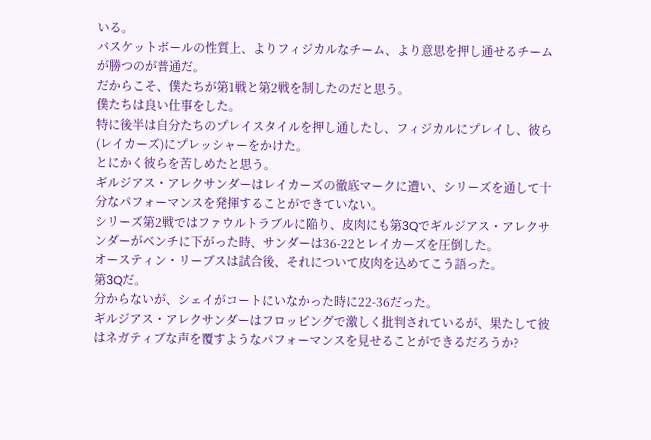いる。
バスケットボールの性質上、よりフィジカルなチーム、より意思を押し通せるチームが勝つのが普通だ。
だからこそ、僕たちが第1戦と第2戦を制したのだと思う。
僕たちは良い仕事をした。
特に後半は自分たちのプレイスタイルを押し通したし、フィジカルにプレイし、彼ら(レイカーズ)にプレッシャーをかけた。
とにかく彼らを苦しめたと思う。
ギルジアス・アレクサンダーはレイカーズの徹底マークに遭い、シリーズを通して十分なパフォーマンスを発揮することができていない。
シリーズ第2戦ではファウルトラブルに陥り、皮肉にも第3Qでギルジアス・アレクサンダーがベンチに下がった時、サンダーは36-22とレイカーズを圧倒した。
オースティン・リーブスは試合後、それについて皮肉を込めてこう語った。
第3Qだ。
分からないが、シェイがコートにいなかった時に22-36だった。
ギルジアス・アレクサンダーはフロッピングで激しく批判されているが、果たして彼はネガティブな声を覆すようなパフォーマンスを見せることができるだろうか?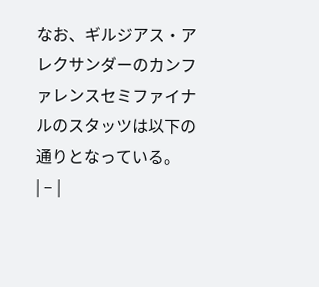なお、ギルジアス・アレクサンダーのカンファレンスセミファイナルのスタッツは以下の通りとなっている。
| – |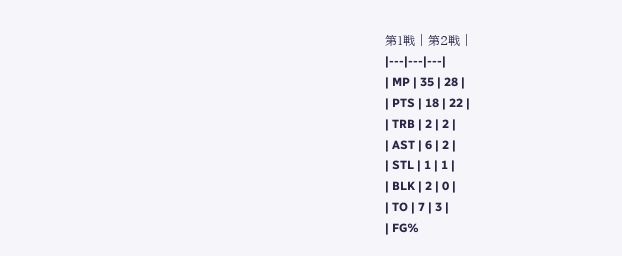第1戦 | 第2戦 |
|---|---|---|
| MP | 35 | 28 |
| PTS | 18 | 22 |
| TRB | 2 | 2 |
| AST | 6 | 2 |
| STL | 1 | 1 |
| BLK | 2 | 0 |
| TO | 7 | 3 |
| FG%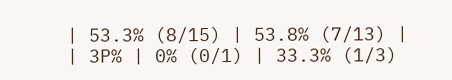| 53.3% (8/15) | 53.8% (7/13) |
| 3P% | 0% (0/1) | 33.3% (1/3)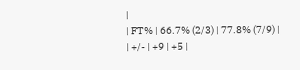|
| FT% | 66.7% (2/3) | 77.8% (7/9) |
| +/- | +9 | +5 |